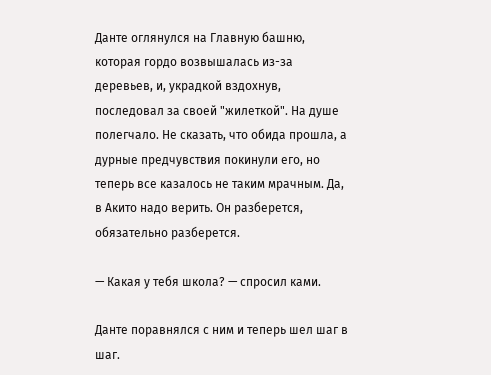Данте оглянулся на Главную башню, которая гордо возвышалась из-за деревьев, и, украдкой вздохнув, последовал за своей "жилеткой". На душе полегчало. Не сказать, что обида прошла, а дурные предчувствия покинули его, но теперь все казалось не таким мрачным. Да, в Акито надо верить. Он разберется, обязательно разберется.

— Какая у тебя школа? — спросил ками.

Данте поравнялся с ним и теперь шел шаг в шаг.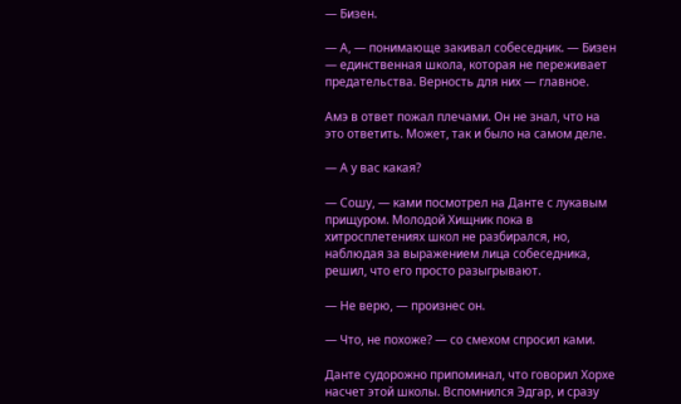— Бизен.

— А, — понимающе закивал собеседник. — Бизен — единственная школа, которая не переживает предательства. Верность для них — главное.

Амэ в ответ пожал плечами. Он не знал, что на это ответить. Может, так и было на самом деле.

— А у вас какая?

— Сошу, — ками посмотрел на Данте с лукавым прищуром. Молодой Хищник пока в хитросплетениях школ не разбирался, но, наблюдая за выражением лица собеседника, решил, что его просто разыгрывают.

— Не верю, — произнес он.

— Что, не похоже? — со смехом спросил ками.

Данте судорожно припоминал, что говорил Хорхе насчет этой школы. Вспомнился Эдгар, и сразу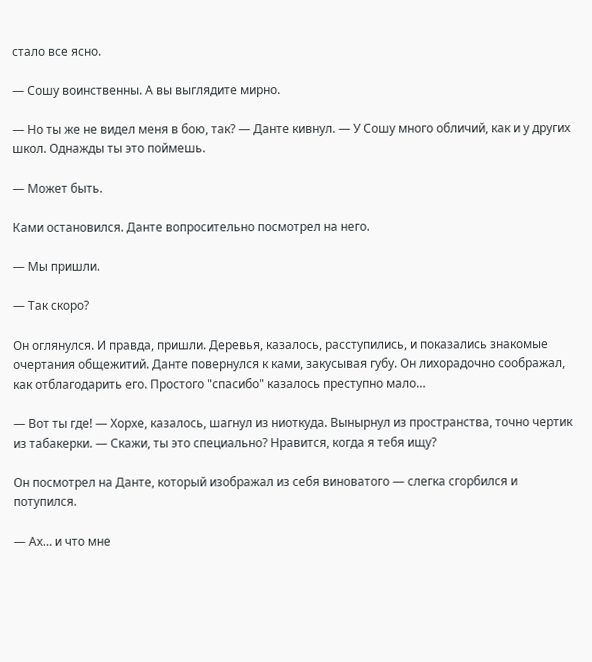стало все ясно.

— Сошу воинственны. А вы выглядите мирно.

— Но ты же не видел меня в бою, так? — Данте кивнул. — У Сошу много обличий, как и у других школ. Однажды ты это поймешь.

— Может быть.

Ками остановился. Данте вопросительно посмотрел на него.

— Мы пришли.

— Так скоро?

Он оглянулся. И правда, пришли. Деревья, казалось, расступились, и показались знакомые очертания общежитий. Данте повернулся к ками, закусывая губу. Он лихорадочно соображал, как отблагодарить его. Простого "спасибо" казалось преступно мало…

— Вот ты где! — Хорхе, казалось, шагнул из ниоткуда. Вынырнул из пространства, точно чертик из табакерки. — Скажи, ты это специально? Нравится, когда я тебя ищу?

Он посмотрел на Данте, который изображал из себя виноватого — слегка сгорбился и потупился.

— Ах… и что мне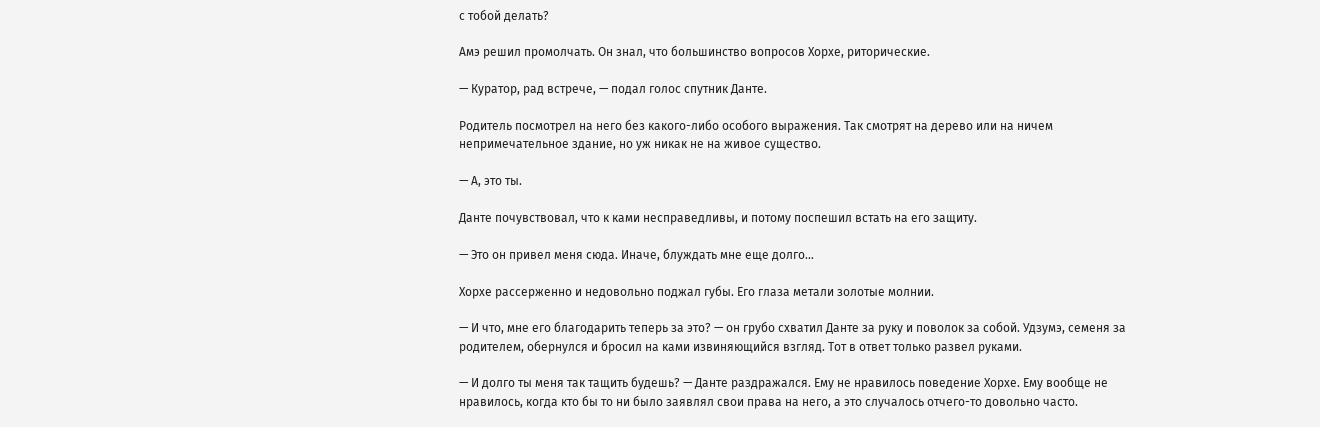с тобой делать?

Амэ решил промолчать. Он знал, что большинство вопросов Хорхе, риторические.

— Куратор, рад встрече, — подал голос спутник Данте.

Родитель посмотрел на него без какого-либо особого выражения. Так смотрят на дерево или на ничем непримечательное здание, но уж никак не на живое существо.

— А, это ты.

Данте почувствовал, что к ками несправедливы, и потому поспешил встать на его защиту.

— Это он привел меня сюда. Иначе, блуждать мне еще долго…

Хорхе рассерженно и недовольно поджал губы. Его глаза метали золотые молнии.

— И что, мне его благодарить теперь за это? — он грубо схватил Данте за руку и поволок за собой. Удзумэ, семеня за родителем, обернулся и бросил на ками извиняющийся взгляд. Тот в ответ только развел руками.

— И долго ты меня так тащить будешь? — Данте раздражался. Ему не нравилось поведение Хорхе. Ему вообще не нравилось, когда кто бы то ни было заявлял свои права на него, а это случалось отчего-то довольно часто.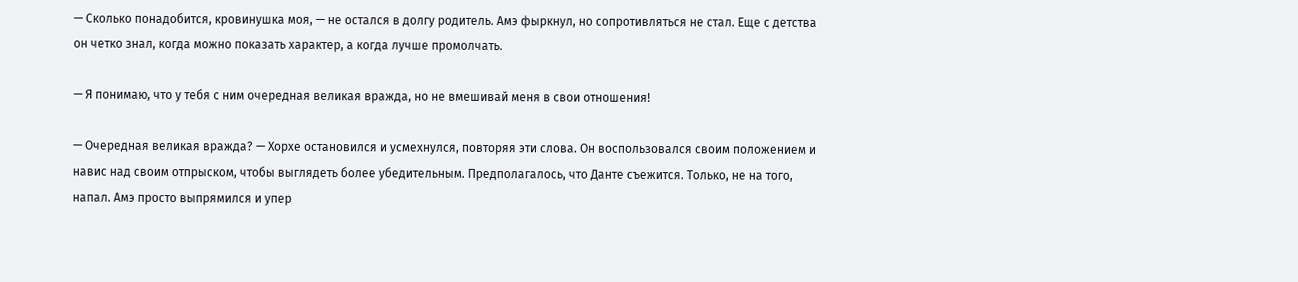— Сколько понадобится, кровинушка моя, — не остался в долгу родитель. Амэ фыркнул, но сопротивляться не стал. Еще с детства он четко знал, когда можно показать характер, а когда лучше промолчать.

— Я понимаю, что у тебя с ним очередная великая вражда, но не вмешивай меня в свои отношения!

— Очередная великая вражда? — Хорхе остановился и усмехнулся, повторяя эти слова. Он воспользовался своим положением и навис над своим отпрыском, чтобы выглядеть более убедительным. Предполагалось, что Данте съежится. Только, не на того, напал. Амэ просто выпрямился и упер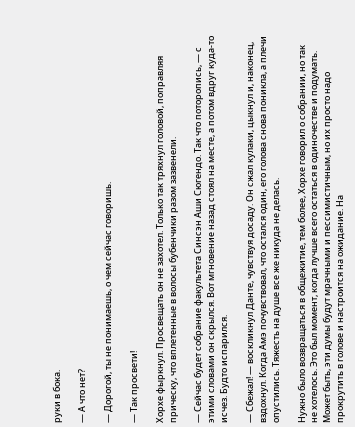руки в бока.

— А что нет?

— Дорогой, ты не понимаешь, о чем сейчас говоришь.

— Так просвети!

Хорхе фыркнул. Просвещать он не захотел. Только так тряхнул головой, поправляя прическу, что вплетенные в волосы бубенчики разом зазвенели.

— Сейчас будет собрание факультета Синсэн Аши Сюгендо. Так что поторопись, — с этими словами он скрылся. Вот мгновение назад стоял на месте, а потом вдруг куда-то исчез. Будто испарился.

— Сбежал! — воскликнул Данте, чувствуя досаду. Он сжал кулаки, цыкнул и, наконец, вздохнул. Когда Амэ почувствовал, что остался один, его голова снова поникла, а плечи опустились. Тяжесть на душе все же никуда не делась.

Нужно было возвращаться в общежитие, тем более, Хорхе говорил о собрании, но так не хотелось. Это был момент, когда лучше всего остаться в одиночестве и подумать. Может быть, эти думы будут мрачными и пессимистичным, но их просто надо прокрутить в голове и настроится на ожидание. На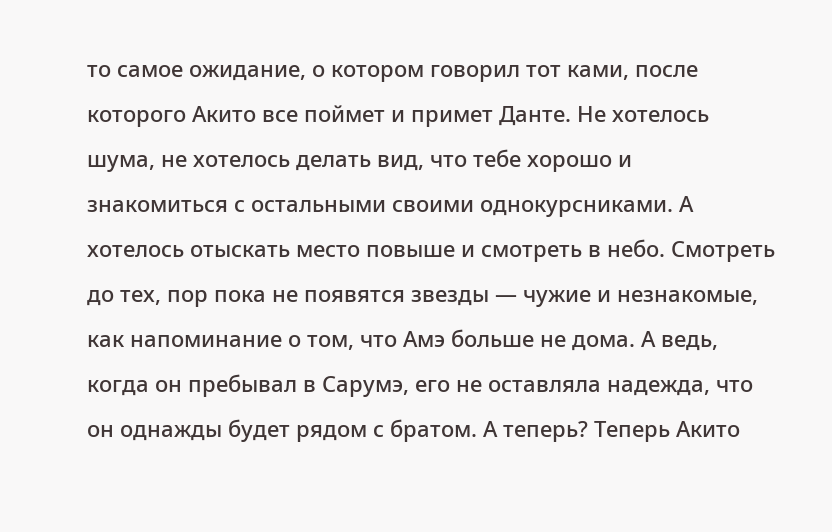то самое ожидание, о котором говорил тот ками, после которого Акито все поймет и примет Данте. Не хотелось шума, не хотелось делать вид, что тебе хорошо и знакомиться с остальными своими однокурсниками. А хотелось отыскать место повыше и смотреть в небо. Смотреть до тех, пор пока не появятся звезды — чужие и незнакомые, как напоминание о том, что Амэ больше не дома. А ведь, когда он пребывал в Сарумэ, его не оставляла надежда, что он однажды будет рядом с братом. А теперь? Теперь Акито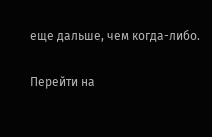еще дальше, чем когда-либо.

Перейти на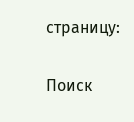страницу:

Поиск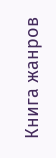Книга жанров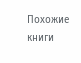Похожие книги